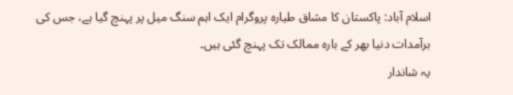اسلام آباد: پاکستان کا مشاق طیارہ پروگرام ایک اہم سنگ میل پر پہنچ گیا ہے، جس کی برآمدات دنیا بھر کے بارہ ممالک تک پہنچ گئی ہیں۔
یہ شاندار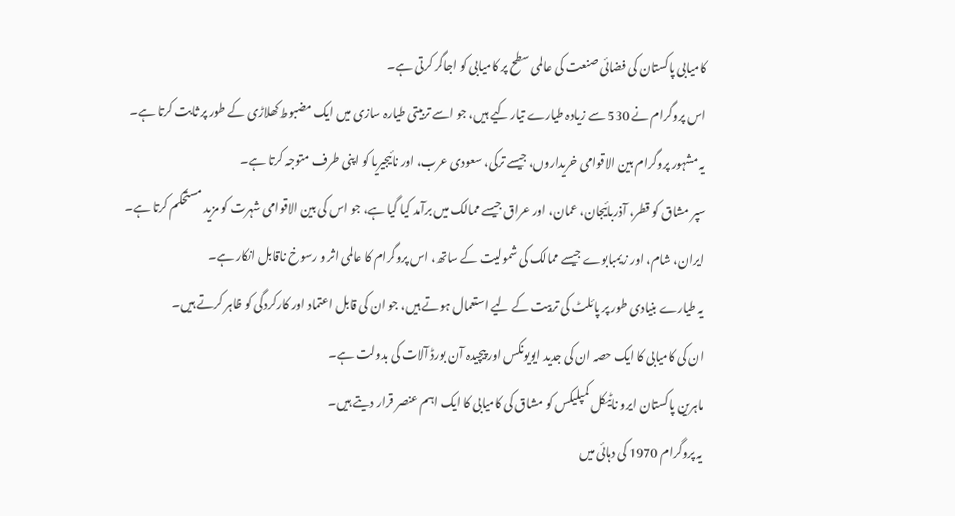کامیابی پاکستان کی فضائی صنعت کی عالمی سطح پر کامیابی کو اجاگر کرتی ہے۔
اس پروگرام نے 530 سے زیادہ طیارے تیار کیے ہیں، جو اسے تربیتی طیارہ سازی میں ایک مضبوط کھلاڑی کے طور پر ثابت کرتا ہے۔
یہ مشہور پروگرام بین الاقوامی خریداروں، جیسے ترکی، سعودی عرب، اور نائیجیریا کو اپنی طرف متوجہ کرتا ہے۔
سپر مشاق کو قطر، آذربائیجان، عمان، اور عراق جیسے ممالک میں برآمد کیا گیا ہے، جو اس کی بین الاقوامی شہرت کو مزید مستحکم کرتا ہے۔
ایران، شام، اور زیمبابوے جیسے ممالک کی شمولیت کے ساتھ، اس پروگرام کا عالمی اثر و رسوخ ناقابل انکار ہے۔
یہ طیارے بنیادی طور پر پائلٹ کی تربیت کے لیے استعمال ہوتے ہیں، جو ان کی قابل اعتماد اور کارکردگی کو ظاہر کرتے ہیں۔
ان کی کامیابی کا ایک حصہ ان کی جدید ایویونکس اور پیچیدہ آن بورڈ آلات کی بدولت ہے۔
ماہرین پاکستان ایرو ناٹیکل کمپلیکس کو مشاق کی کامیابی کا ایک اہم عنصر قرار دیتے ہیں۔
یہ پروگرام 1970 کی دہائی میں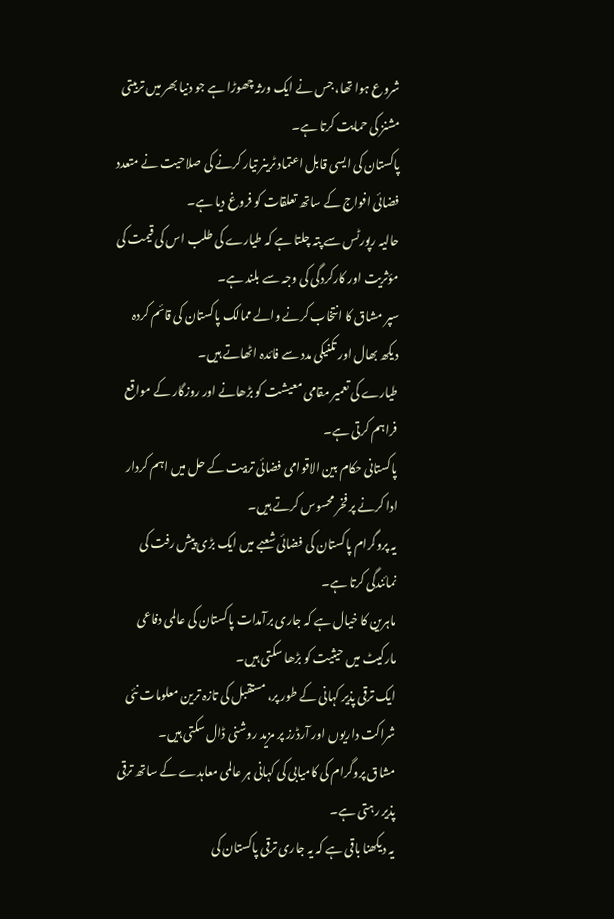شروع ہوا تھا، جس نے ایک ورثہ چھوڑا ہے جو دنیا بھر میں تربیتی مشنز کی حمایت کرتا ہے۔
پاکستان کی ایسی قابل اعتماد ٹرینر تیار کرنے کی صلاحیت نے متعدد فضائی افواج کے ساتھ تعلقات کو فروغ دیا ہے۔
حالیہ رپورٹس سے پتہ چلتا ہے کہ طیارے کی طلب اس کی قیمت کی مؤثریت اور کارکردگی کی وجہ سے بلند ہے۔
سپر مشاق کا انتخاب کرنے والے ممالک پاکستان کی قائم کردہ دیکھ بھال اور تکنیکی مدد سے فائدہ اٹھاتے ہیں۔
طیارے کی تعمیر مقامی معیشت کو بڑھانے اور روزگار کے مواقع فراہم کرتی ہے۔
پاکستانی حکام بین الاقوامی فضائی تربیت کے حل میں اہم کردار ادا کرنے پر فخر محسوس کرتے ہیں۔
یہ پروگرام پاکستان کی فضائی شعبے میں ایک بڑی پیش رفت کی نمائندگی کرتا ہے۔
ماہرین کا خیال ہے کہ جاری برآمدات پاکستان کی عالمی دفاعی مارکیٹ میں حیثیت کو بڑھا سکتی ہیں۔
ایک ترقی پذیر کہانی کے طور پر، مستقبل کی تازہ ترین معلومات نئی شراکت داریوں اور آرڈرز پر مزید روشنی ڈال سکتی ہیں۔
مشاق پروگرام کی کامیابی کی کہانی ہر عالمی معاہدے کے ساتھ ترقی پذیر رہتی ہے۔
یہ دیکھنا باقی ہے کہ یہ جاری ترقی پاکستان کی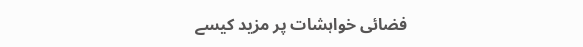فضائی خواہشات پر مزید کیسے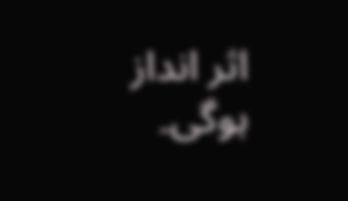اثر انداز ہوگی۔